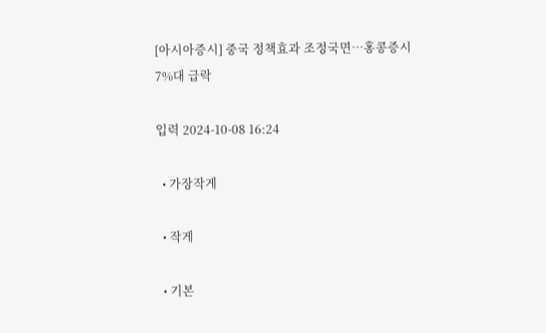[아시아증시] 중국 정책효과 조정국면…홍콩증시 7%대 급락

입력 2024-10-08 16:24

  • 가장작게

  • 작게

  • 기본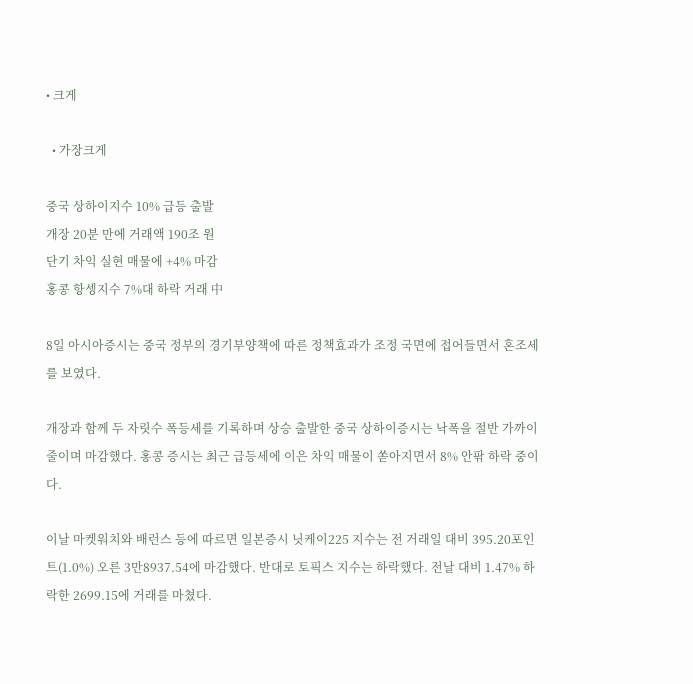• 크게

  • 가장크게

중국 상하이지수 10% 급등 출발
개장 20분 만에 거래액 190조 원
단기 차익 실현 매물에 +4% 마감
홍콩 항셍지수 7%대 하락 거래 中

8일 아시아증시는 중국 정부의 경기부양책에 따른 정책효과가 조정 국면에 접어들면서 혼조세를 보였다.

개장과 함께 두 자릿수 폭등세를 기록하며 상승 출발한 중국 상하이증시는 낙폭을 절반 가까이 줄이며 마감했다. 홍콩 증시는 최근 급등세에 이은 차익 매물이 쏟아지면서 8% 안팎 하락 중이다.

이날 마켓워치와 배런스 등에 따르면 일본증시 닛케이225 지수는 전 거래일 대비 395.20포인트(1.0%) 오른 3만8937.54에 마감했다. 반대로 토픽스 지수는 하락했다. 전날 대비 1.47% 하락한 2699.15에 거래를 마쳤다.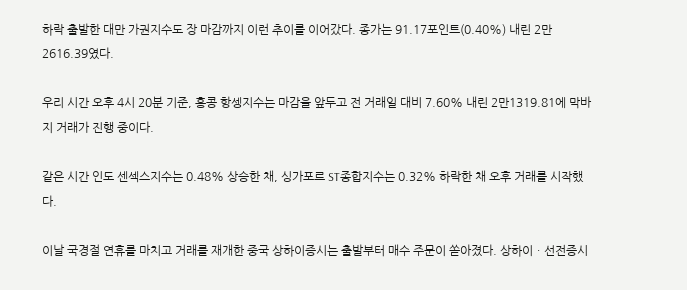하락 출발한 대만 가권지수도 장 마감까지 이런 추이를 이어갔다. 종가는 91.17포인트(0.40%) 내린 2만2616.39였다.

우리 시간 오후 4시 20분 기준, 홍콩 항셍지수는 마감을 앞두고 전 거래일 대비 7.60% 내린 2만1319.81에 막바지 거래가 진행 중이다.

같은 시간 인도 센섹스지수는 0.48% 상승한 채, 싱가포르 ST종합지수는 0.32% 하락한 채 오후 거래를 시작했다.

이날 국경절 연휴를 마치고 거래를 재개한 중국 상하이증시는 출발부터 매수 주문이 쏟아졌다. 상하이ㆍ선전증시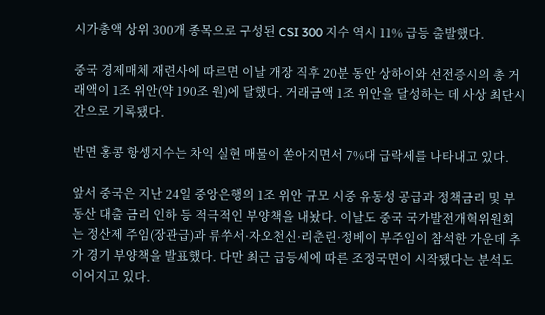시가총액 상위 300개 종목으로 구성된 CSI 300 지수 역시 11% 급등 출발했다.

중국 경제매체 재련사에 따르면 이날 개장 직후 20분 동안 상하이와 선전증시의 총 거래액이 1조 위안(약 190조 원)에 달했다. 거래금액 1조 위안을 달성하는 데 사상 최단시간으로 기록됐다.

반면 홍콩 항셍지수는 차익 실현 매물이 쏟아지면서 7%대 급락세를 나타내고 있다.

앞서 중국은 지난 24일 중앙은행의 1조 위안 규모 시중 유동성 공급과 정책금리 및 부동산 대출 금리 인하 등 적극적인 부양책을 내놨다. 이날도 중국 국가발전개혁위원회는 정산제 주임(장관급)과 류쑤서·자오천신·리춘린·정베이 부주임이 참석한 가운데 추가 경기 부양책을 발표했다. 다만 최근 급등세에 따른 조정국면이 시작됐다는 분석도 이어지고 있다.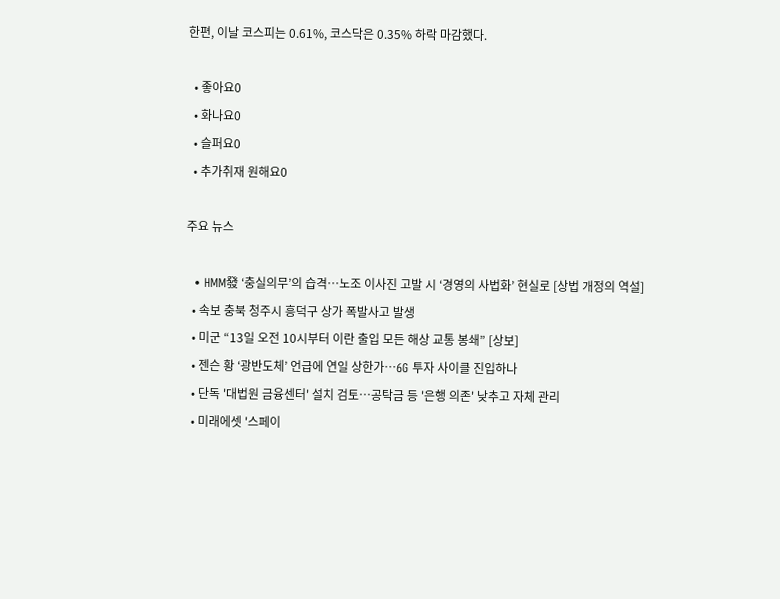한편, 이날 코스피는 0.61%, 코스닥은 0.35% 하락 마감했다.

  • 좋아요0
  • 화나요0
  • 슬퍼요0
  • 추가취재 원해요0

주요 뉴스

  • HMM發 ‘충실의무’의 습격…노조 이사진 고발 시 ‘경영의 사법화’ 현실로 [상법 개정의 역설]
  • 속보 충북 청주시 흥덕구 상가 폭발사고 발생
  • 미군 “13일 오전 10시부터 이란 출입 모든 해상 교통 봉쇄” [상보]
  • 젠슨 황 ‘광반도체’ 언급에 연일 상한가⋯6G 투자 사이클 진입하나
  • 단독 '대법원 금융센터' 설치 검토…공탁금 등 '은행 의존' 낮추고 자체 관리
  • 미래에셋 '스페이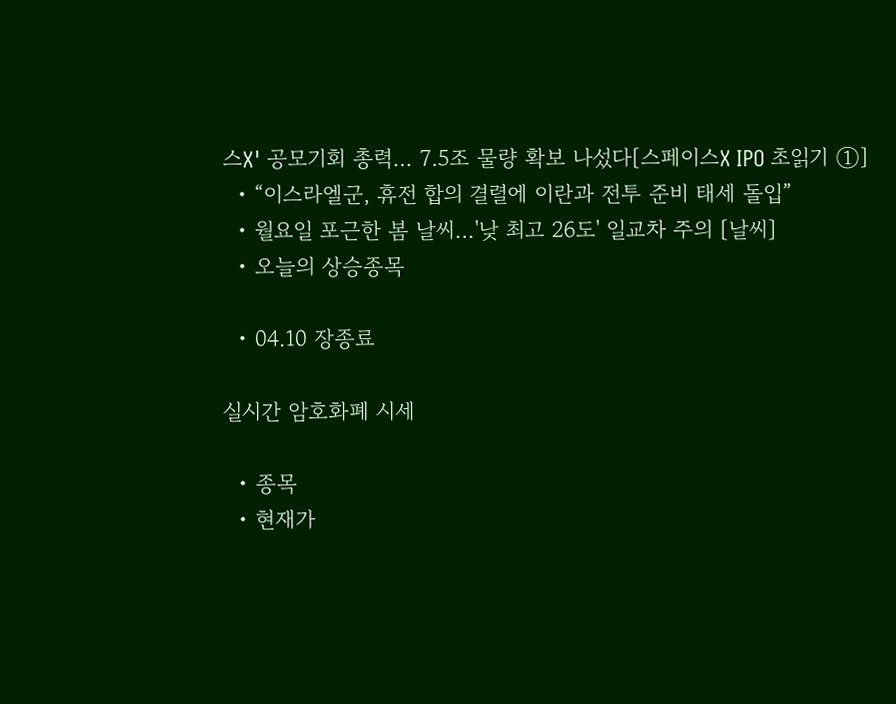스X' 공모기회 총력… 7.5조 물량 확보 나섰다[스페이스X IPO 초읽기 ①]
  • “이스라엘군, 휴전 합의 결렬에 이란과 전투 준비 태세 돌입”
  • 월요일 포근한 봄 날씨…'낮 최고 26도' 일교차 주의 [날씨]
  • 오늘의 상승종목

  • 04.10 장종료

실시간 암호화폐 시세

  • 종목
  • 현재가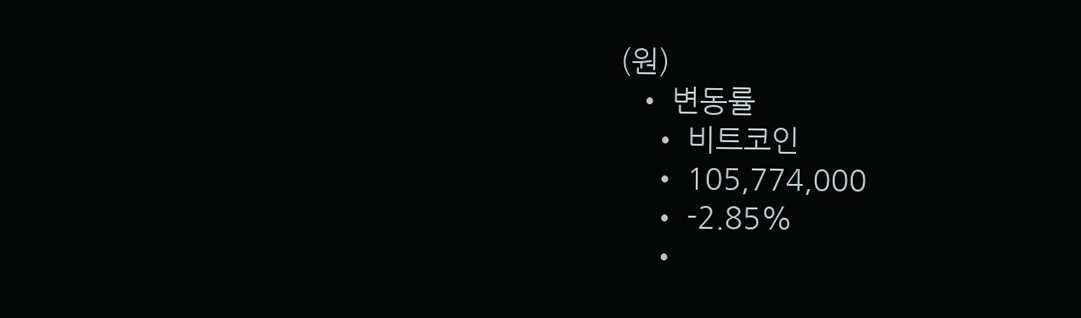(원)
  • 변동률
    • 비트코인
    • 105,774,000
    • -2.85%
    •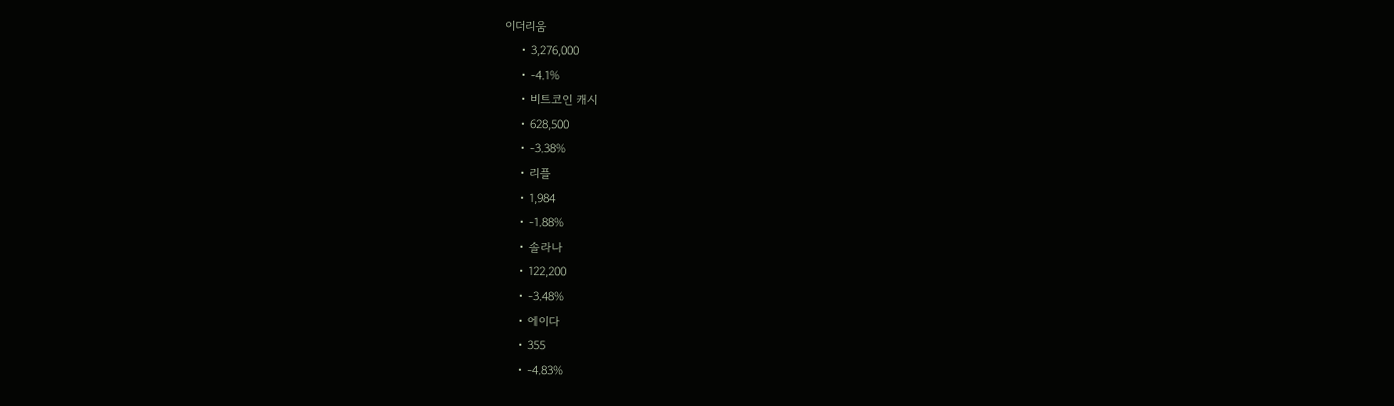이더리움
    • 3,276,000
    • -4.1%
    • 비트코인 캐시
    • 628,500
    • -3.38%
    • 리플
    • 1,984
    • -1.88%
    • 솔라나
    • 122,200
    • -3.48%
    • 에이다
    • 355
    • -4.83%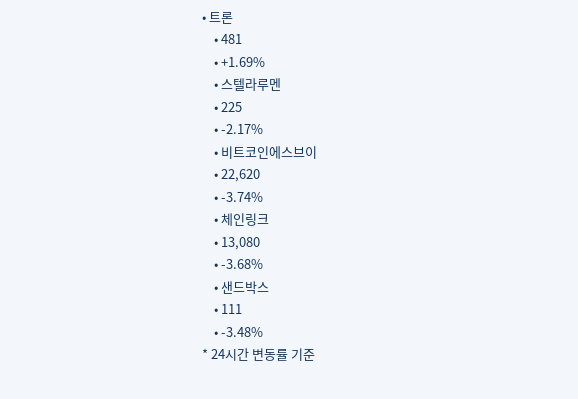• 트론
    • 481
    • +1.69%
    • 스텔라루멘
    • 225
    • -2.17%
    • 비트코인에스브이
    • 22,620
    • -3.74%
    • 체인링크
    • 13,080
    • -3.68%
    • 샌드박스
    • 111
    • -3.48%
* 24시간 변동률 기준